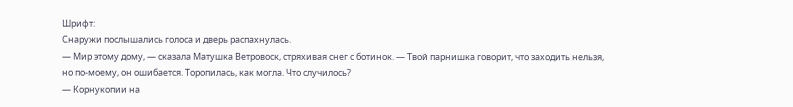Шрифт:
Снаружи послышались голоса и дверь распахнулась.
— Мир этому дому, — сказала Матушка Ветровоск, стряхивая снег с ботинок. — Твой парнишка говорит, что заходить нельзя, но по-моему, он ошибается. Торопилась, как могла. Что случилось?
— Корнукопии на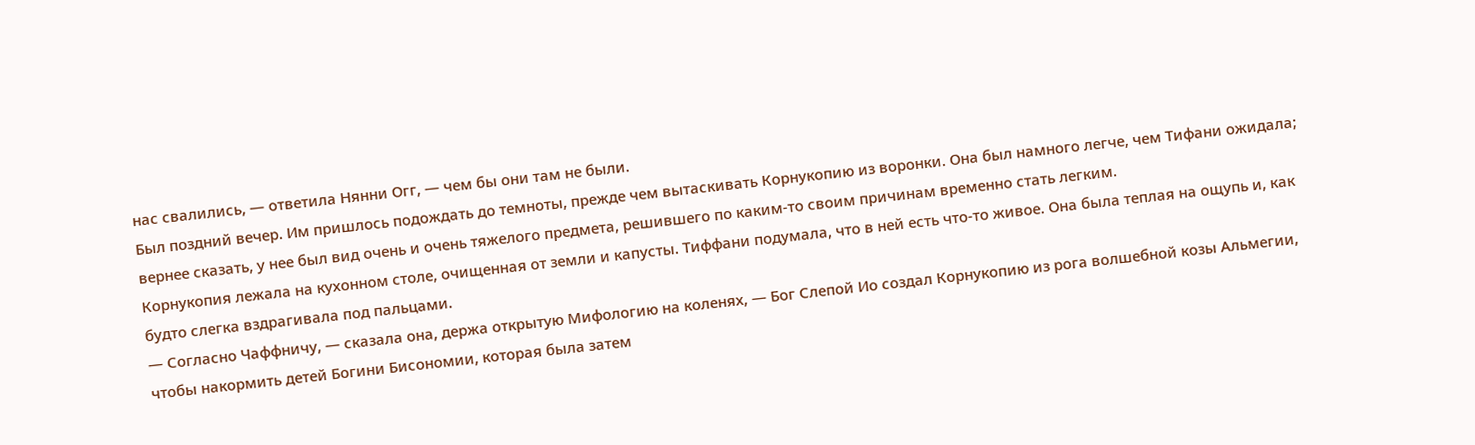нас свалились, — ответила Нянни Огг, — чем бы они там не были.
Был поздний вечер. Им пришлось подождать до темноты, прежде чем вытаскивать Корнукопию из воронки. Она был намного легче, чем Тифани ожидала; вернее сказать, у нее был вид очень и очень тяжелого предмета, решившего по каким-то своим причинам временно стать легким.
Корнукопия лежала на кухонном столе, очищенная от земли и капусты. Тиффани подумала, что в ней есть что-то живое. Она была теплая на ощупь и, как будто слегка вздрагивала под пальцами.
— Согласно Чаффничу, — сказала она, держа открытую Мифологию на коленях, — Бог Слепой Ио создал Корнукопию из рога волшебной козы Альмегии, чтобы накормить детей Богини Бисономии, которая была затем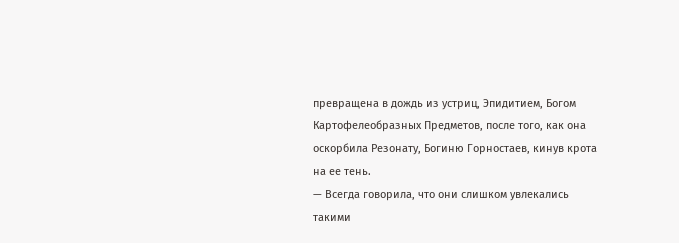превращена в дождь из устриц, Эпидитием, Богом Картофелеобразных Предметов, после того, как она оскорбила Резонату, Богиню Горностаев, кинув крота на ее тень.
— Всегда говорила, что они слишком увлекались такими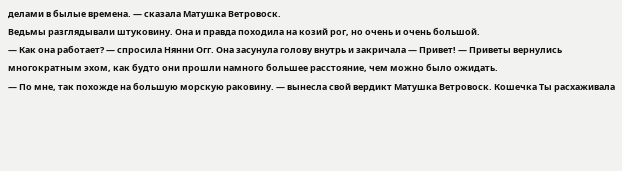делами в былые времена. — сказала Матушка Ветровоск.
Ведьмы разглядывали штуковину. Она и правда походила на козий рог, но очень и очень большой.
— Как она работает? — спросила Нянни Огг. Она засунула голову внутрь и закричала — Привет! — Приветы вернулись многократным эхом, как будто они прошли намного большее расстояние, чем можно было ожидать.
— По мне, так похожде на большую морскую раковину. — вынесла свой вердикт Матушка Ветровоск. Кошечка Ты расхаживала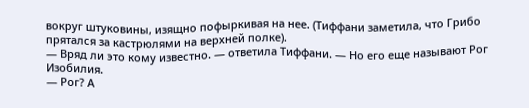вокруг штуковины, изящно пофыркивая на нее. (Тиффани заметила, что Грибо прятался за кастрюлями на верхней полке).
— Вряд ли это кому известно. — ответила Тиффани. — Но его еще называют Рог Изобилия.
— Рог? А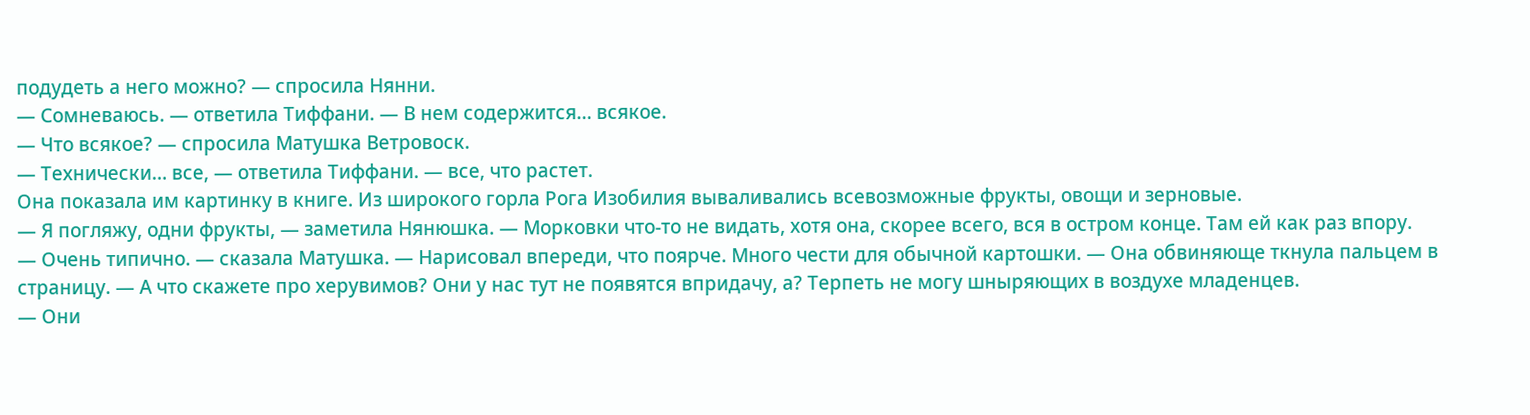подудеть а него можно? — спросила Нянни.
— Сомневаюсь. — ответила Тиффани. — В нем содержится… всякое.
— Что всякое? — спросила Матушка Ветровоск.
— Технически… все, — ответила Тиффани. — все, что растет.
Она показала им картинку в книге. Из широкого горла Рога Изобилия вываливались всевозможные фрукты, овощи и зерновые.
— Я погляжу, одни фрукты, — заметила Нянюшка. — Морковки что-то не видать, хотя она, скорее всего, вся в остром конце. Там ей как раз впору.
— Очень типично. — сказала Матушка. — Нарисовал впереди, что поярче. Много чести для обычной картошки. — Она обвиняюще ткнула пальцем в страницу. — А что скажете про херувимов? Они у нас тут не появятся впридачу, а? Терпеть не могу шныряющих в воздухе младенцев.
— Они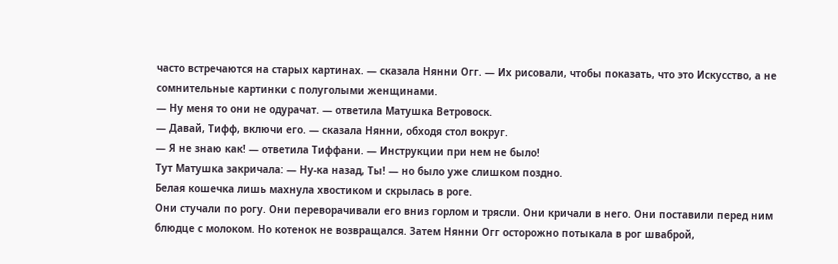часто встречаются на старых картинах. — сказала Нянни Огг. — Их рисовали, чтобы показать, что это Искусство, а не сомнительные картинки с полуголыми женщинами.
— Ну меня то они не одурачат. — ответила Матушка Ветровоск.
— Давай, Тифф, включи его. — сказала Нянни, обходя стол вокруг.
— Я не знаю как! — ответила Тиффани. — Инструкции при нем не было!
Тут Матушка закричала: — Ну-ка назад, Ты! — но было уже слишком поздно.
Белая кошечка лишь махнула хвостиком и скрылась в роге.
Они стучали по рогу. Они переворачивали его вниз горлом и трясли. Они кричали в него. Они поставили перед ним блюдце с молоком. Но котенок не возвращался. Затем Нянни Огг осторожно потыкала в рог шваброй,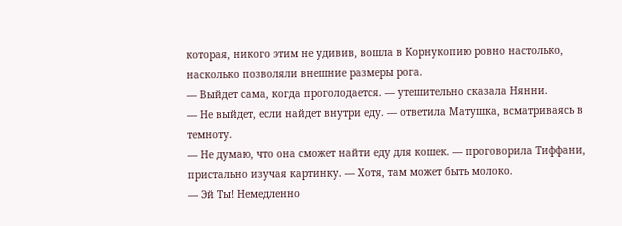которая, никого этим не удивив, вошла в Корнукопию ровно настолько, насколько позволяли внешние размеры рога.
— Выйдет сама, когда проголодается. — утешительно сказала Нянни.
— Не выйдет, если найдет внутри еду. — ответила Матушка, всматриваясь в темноту.
— Не думаю, что она сможет найти еду для кошек. — проговорила Тиффани, пристально изучая картинку. — Хотя, там может быть молоко.
— Эй Ты! Немедленно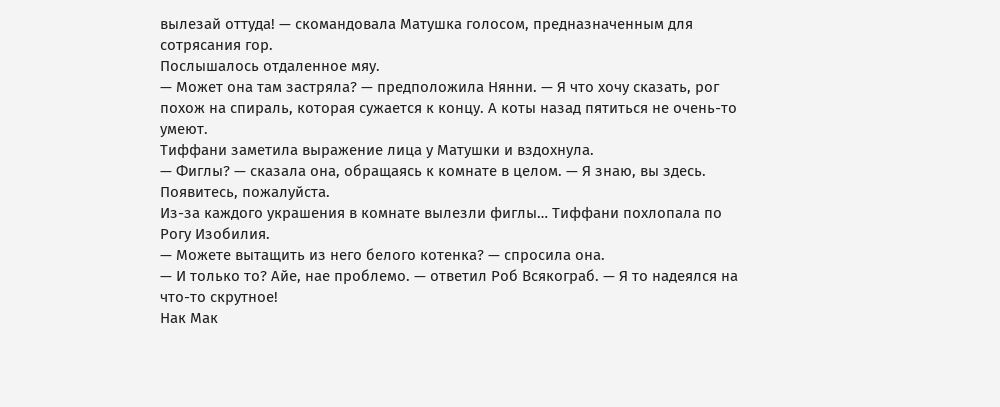вылезай оттуда! — скомандовала Матушка голосом, предназначенным для сотрясания гор.
Послышалось отдаленное мяу.
— Может она там застряла? — предположила Нянни. — Я что хочу сказать, рог похож на спираль, которая сужается к концу. А коты назад пятиться не очень-то умеют.
Тиффани заметила выражение лица у Матушки и вздохнула.
— Фиглы? — сказала она, обращаясь к комнате в целом. — Я знаю, вы здесь. Появитесь, пожалуйста.
Из-за каждого украшения в комнате вылезли фиглы… Тиффани похлопала по Рогу Изобилия.
— Можете вытащить из него белого котенка? — спросила она.
— И только то? Айе, нае проблемо. — ответил Роб Всякограб. — Я то надеялся на что-то скрутное!
Нак Мак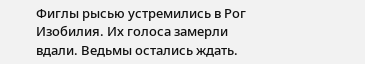Фиглы рысью устремились в Рог Изобилия. Их голоса замерли вдали. Ведьмы остались ждать.